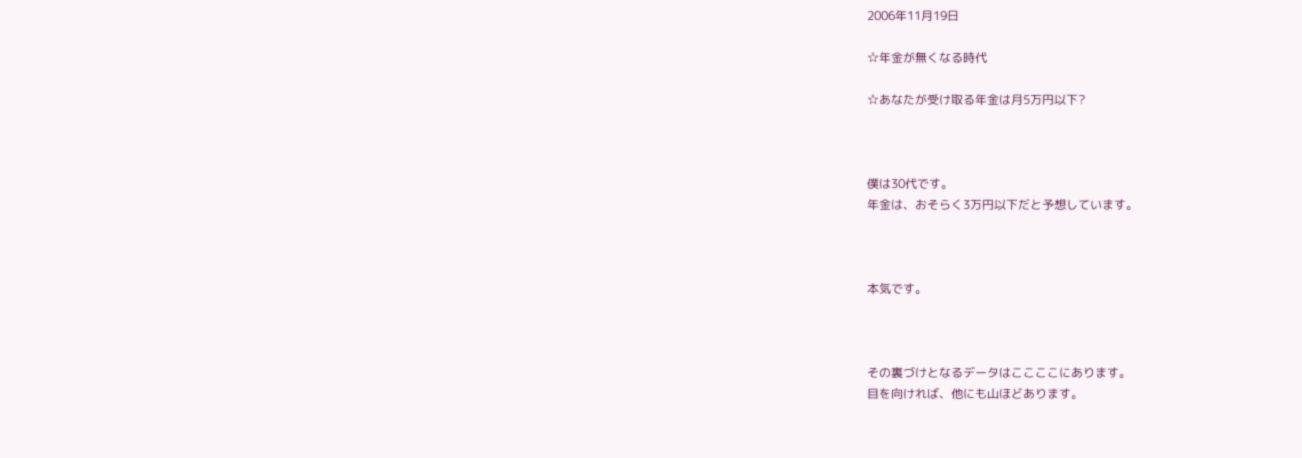2006年11月19日

☆年金が無くなる時代

☆あなたが受け取る年金は月5万円以下?



僕は30代です。
年金は、おそらく3万円以下だと予想しています。



本気です。



その裏づけとなるデータはここここにあります。
目を向ければ、他にも山ほどあります。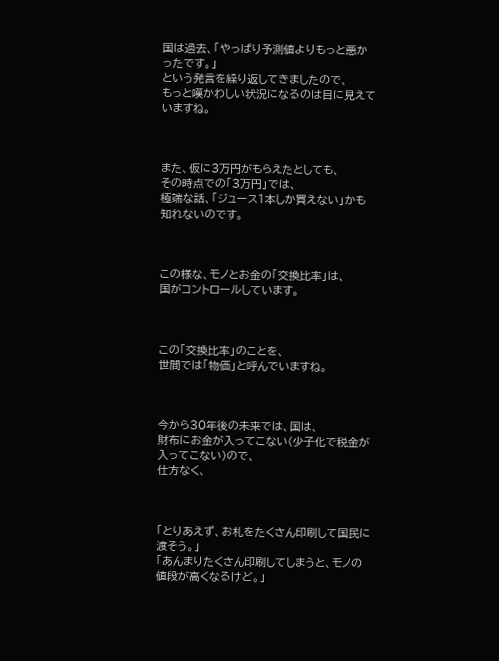国は過去、「やっぱり予測値よりもっと悪かったです。」
という発言を繰り返してきましたので、
もっと嘆かわしい状況になるのは目に見えていますね。



また、仮に3万円がもらえたとしても、
その時点での「3万円」では、
極端な話、「ジュース1本しか買えない」かも知れないのです。



この様な、モノとお金の「交換比率」は、
国がコントロールしています。



この「交換比率」のことを、
世間では「物価」と呼んでいますね。



今から30年後の未来では、国は、
財布にお金が入ってこない(少子化で税金が入ってこない)ので、
仕方なく、



「とりあえず、お札をたくさん印刷して国民に渡そう。」
「あんまりたくさん印刷してしまうと、モノの値段が高くなるけど。」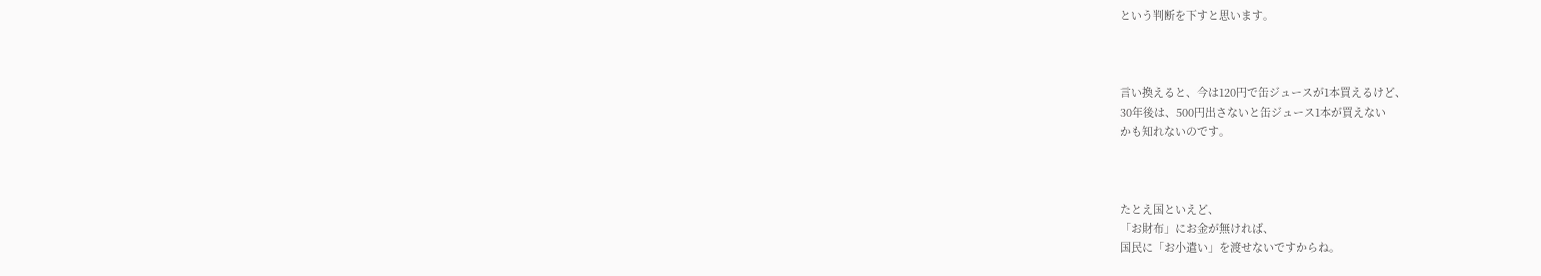という判断を下すと思います。



言い換えると、今は120円で缶ジュースが1本買えるけど、
30年後は、500円出さないと缶ジュース1本が買えない
かも知れないのです。



たとえ国といえど、
「お財布」にお金が無ければ、
国民に「お小遣い」を渡せないですからね。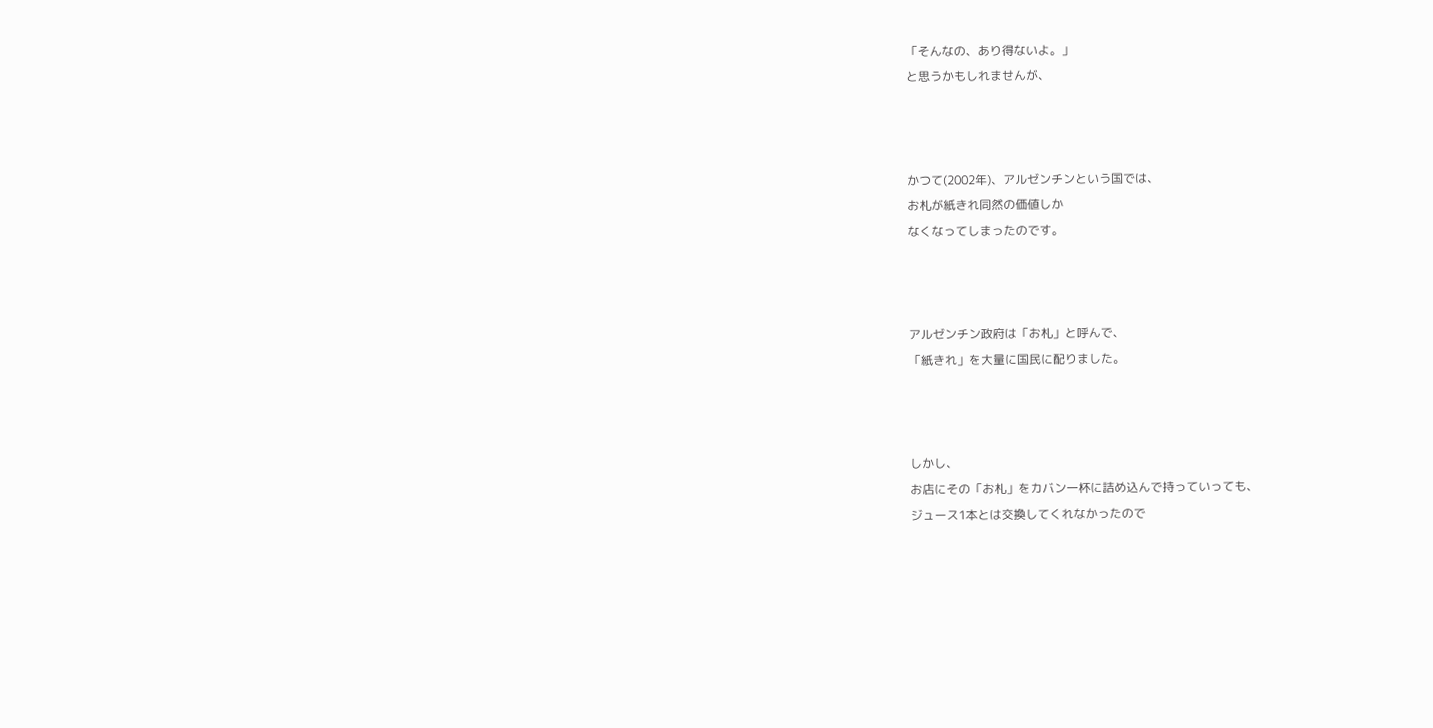「そんなの、あり得ないよ。」
と思うかもしれませんが、



かつて(2002年)、アルゼンチンという国では、
お札が紙きれ同然の価値しか
なくなってしまったのです。



アルゼンチン政府は「お札」と呼んで、
「紙きれ」を大量に国民に配りました。



しかし、
お店にその「お札」をカバン一杯に詰め込んで持っていっても、
ジュース1本とは交換してくれなかったので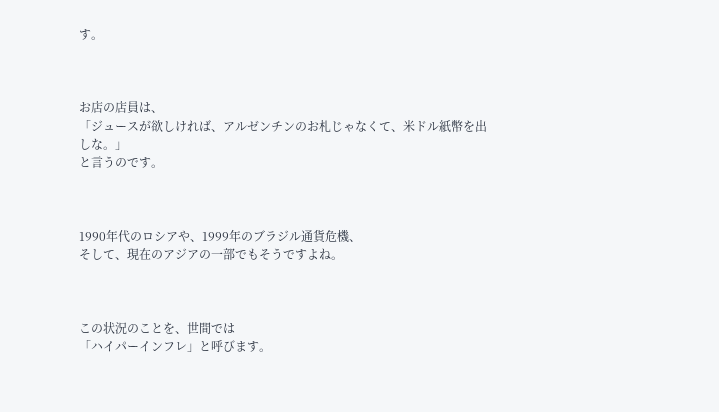す。



お店の店員は、
「ジュースが欲しければ、アルゼンチンのお札じゃなくて、米ドル紙幣を出しな。」
と言うのです。



1990年代のロシアや、1999年のブラジル通貨危機、
そして、現在のアジアの一部でもそうですよね。



この状況のことを、世間では
「ハイパーインフレ」と呼びます。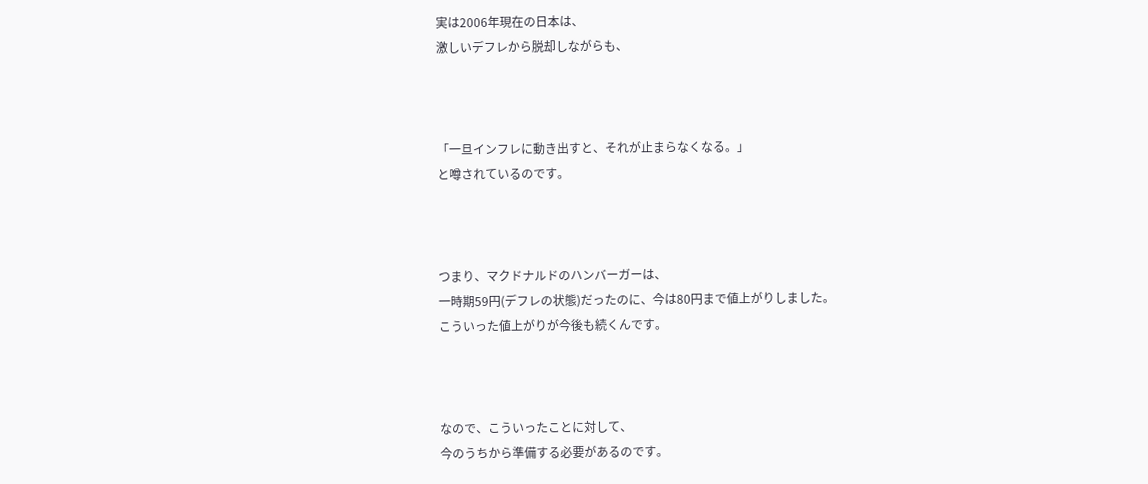実は2006年現在の日本は、
激しいデフレから脱却しながらも、



「一旦インフレに動き出すと、それが止まらなくなる。」
と噂されているのです。



つまり、マクドナルドのハンバーガーは、
一時期59円(デフレの状態)だったのに、今は80円まで値上がりしました。
こういった値上がりが今後も続くんです。



なので、こういったことに対して、
今のうちから準備する必要があるのです。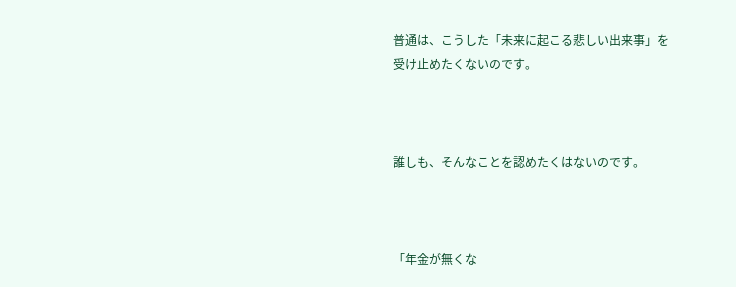普通は、こうした「未来に起こる悲しい出来事」を
受け止めたくないのです。



誰しも、そんなことを認めたくはないのです。



「年金が無くな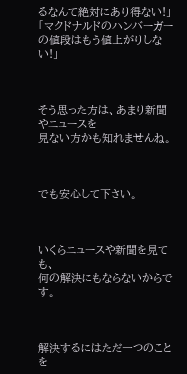るなんて絶対にあり得ない!」
「マクドナルドのハンバーガーの値段はもう値上がりしない!」



そう思った方は、あまり新聞やニュースを
見ない方かも知れませんね。



でも安心して下さい。



いくらニュースや新聞を見ても、
何の解決にもならないからです。



解決するにはただ一つのことを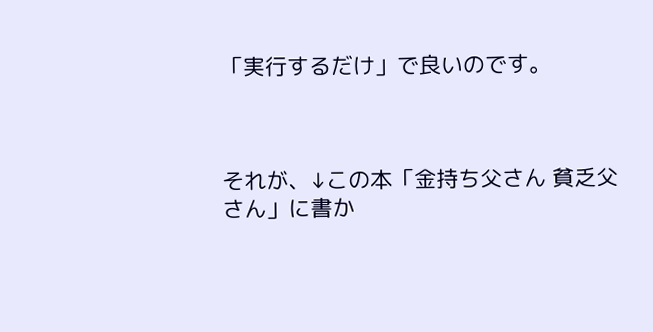「実行するだけ」で良いのです。



それが、↓この本「金持ち父さん 貧乏父さん」に書か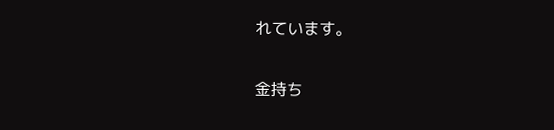れています。

金持ち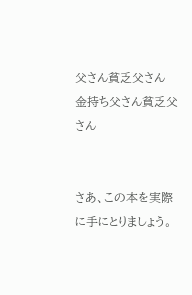父さん貧乏父さん
金持ち父さん貧乏父さん


さあ、この本を実際に手にとりましょう。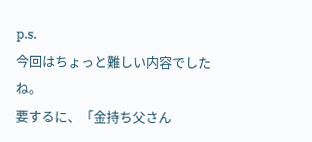p.s.
今回はちょっと難しい内容でしたね。
要するに、「金持ち父さん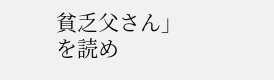貧乏父さん」を読め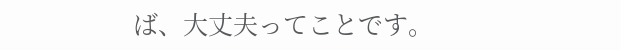ば、大丈夫ってことです。